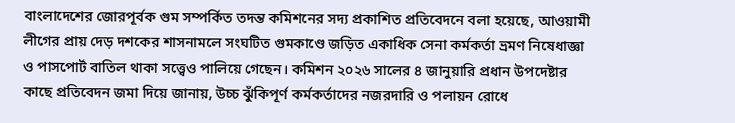বাংলাদেশের জোরপূর্বক গুম সম্পর্কিত তদন্ত কমিশনের সদ্য প্রকাশিত প্রতিবেদনে বলা হয়েছে, আওয়ামী লীগের প্রায় দেড় দশকের শাসনামলে সংঘটিত গুমকাণ্ডে জড়িত একাধিক সেনা কর্মকর্তা ভ্রমণ নিষেধাজ্ঞা ও পাসপোর্ট বাতিল থাকা সত্ত্বেও পালিয়ে গেছেন। কমিশন ২০২৬ সালের ৪ জানুয়ারি প্রধান উপদেষ্টার কাছে প্রতিবেদন জমা দিয়ে জানায়, উচ্চ ঝুঁকিপূর্ণ কর্মকর্তাদের নজরদারি ও পলায়ন রোধে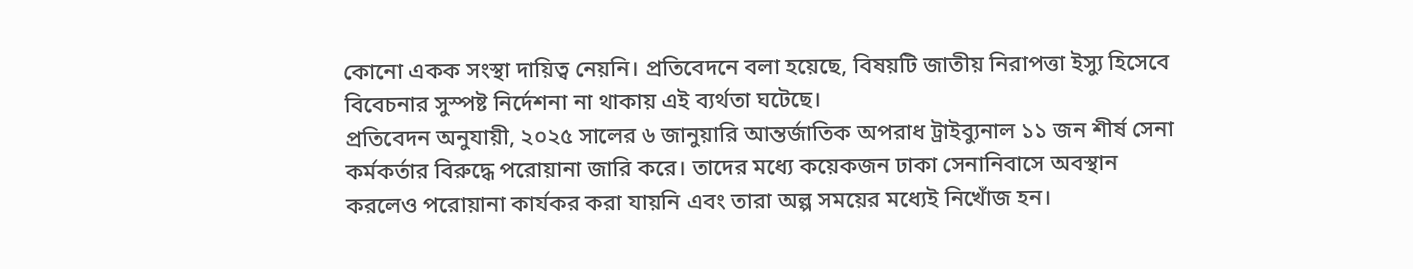কোনো একক সংস্থা দায়িত্ব নেয়নি। প্রতিবেদনে বলা হয়েছে, বিষয়টি জাতীয় নিরাপত্তা ইস্যু হিসেবে বিবেচনার সুস্পষ্ট নির্দেশনা না থাকায় এই ব্যর্থতা ঘটেছে।
প্রতিবেদন অনুযায়ী, ২০২৫ সালের ৬ জানুয়ারি আন্তর্জাতিক অপরাধ ট্রাইব্যুনাল ১১ জন শীর্ষ সেনা কর্মকর্তার বিরুদ্ধে পরোয়ানা জারি করে। তাদের মধ্যে কয়েকজন ঢাকা সেনানিবাসে অবস্থান করলেও পরোয়ানা কার্যকর করা যায়নি এবং তারা অল্প সময়ের মধ্যেই নিখোঁজ হন।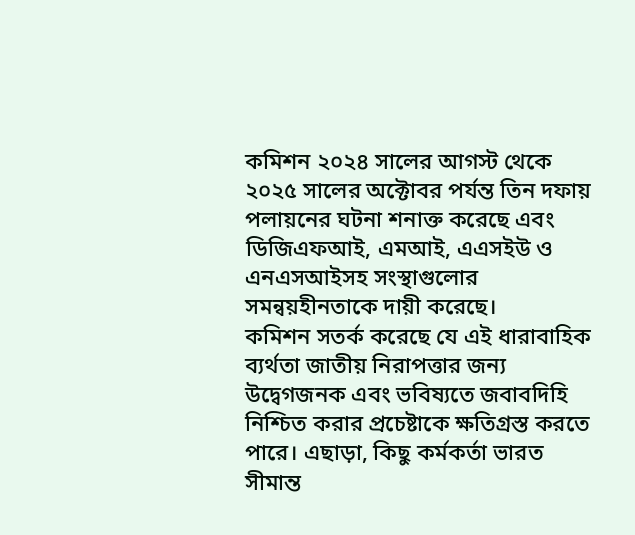কমিশন ২০২৪ সালের আগস্ট থেকে ২০২৫ সালের অক্টোবর পর্যন্ত তিন দফায় পলায়নের ঘটনা শনাক্ত করেছে এবং ডিজিএফআই, এমআই, এএসইউ ও এনএসআইসহ সংস্থাগুলোর সমন্বয়হীনতাকে দায়ী করেছে।
কমিশন সতর্ক করেছে যে এই ধারাবাহিক ব্যর্থতা জাতীয় নিরাপত্তার জন্য উদ্বেগজনক এবং ভবিষ্যতে জবাবদিহি নিশ্চিত করার প্রচেষ্টাকে ক্ষতিগ্রস্ত করতে পারে। এছাড়া, কিছু কর্মকর্তা ভারত সীমান্ত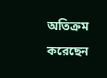অতিক্রম করেছেন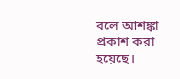বলে আশঙ্কা প্রকাশ করা হয়েছে।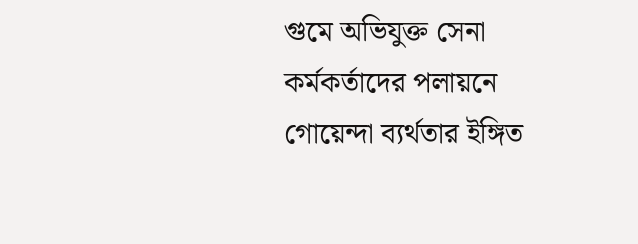গুমে অভিযুক্ত সেনা কর্মকর্তাদের পলায়নে গোয়েন্দা ব্যর্থতার ইঙ্গিত